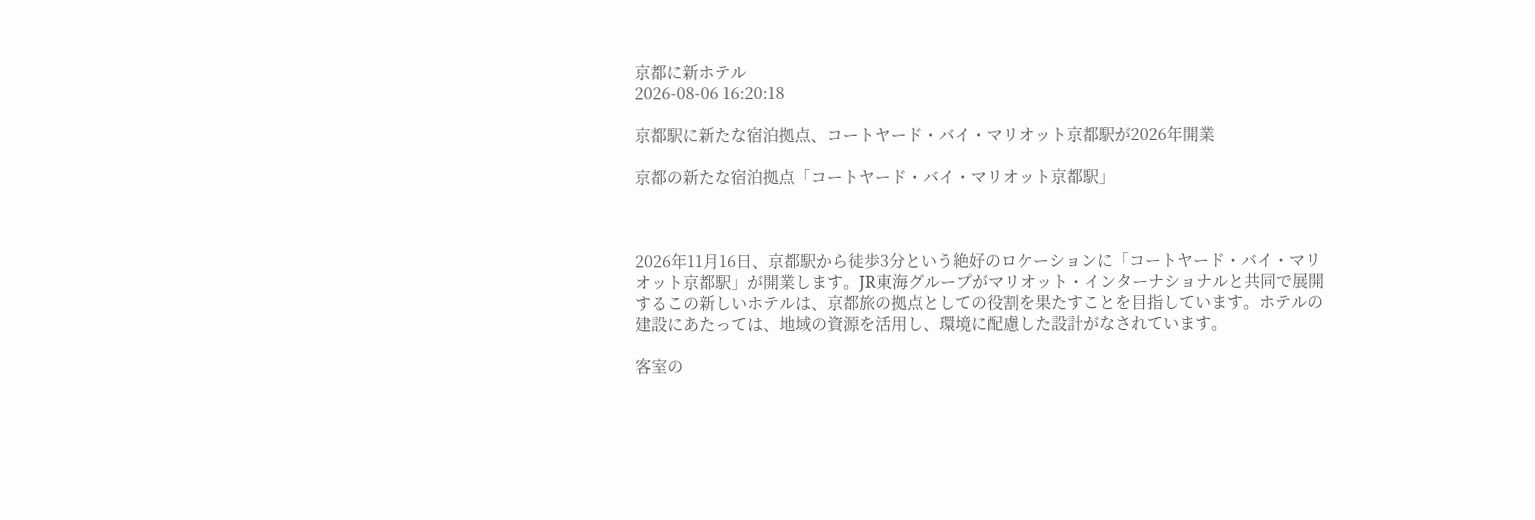京都に新ホテル
2026-08-06 16:20:18

京都駅に新たな宿泊拠点、コートヤード・バイ・マリオット京都駅が2026年開業

京都の新たな宿泊拠点「コートヤード・バイ・マリオット京都駅」



2026年11月16日、京都駅から徒歩3分という絶好のロケーションに「コートヤード・バイ・マリオット京都駅」が開業します。JR東海グループがマリオット・インターナショナルと共同で展開するこの新しいホテルは、京都旅の拠点としての役割を果たすことを目指しています。ホテルの建設にあたっては、地域の資源を活用し、環境に配慮した設計がなされています。

客室の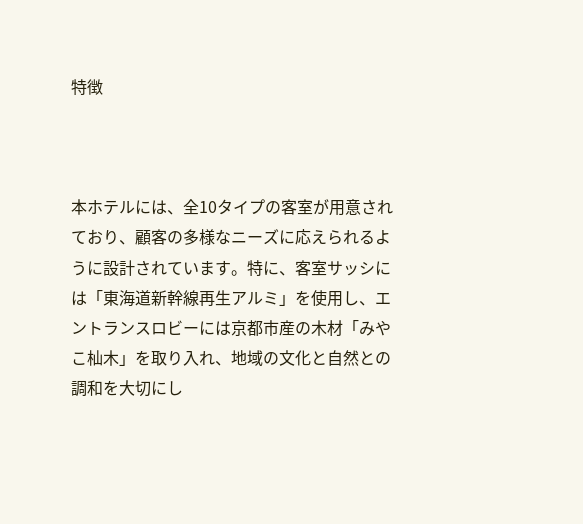特徴



本ホテルには、全10タイプの客室が用意されており、顧客の多様なニーズに応えられるように設計されています。特に、客室サッシには「東海道新幹線再生アルミ」を使用し、エントランスロビーには京都市産の木材「みやこ杣木」を取り入れ、地域の文化と自然との調和を大切にし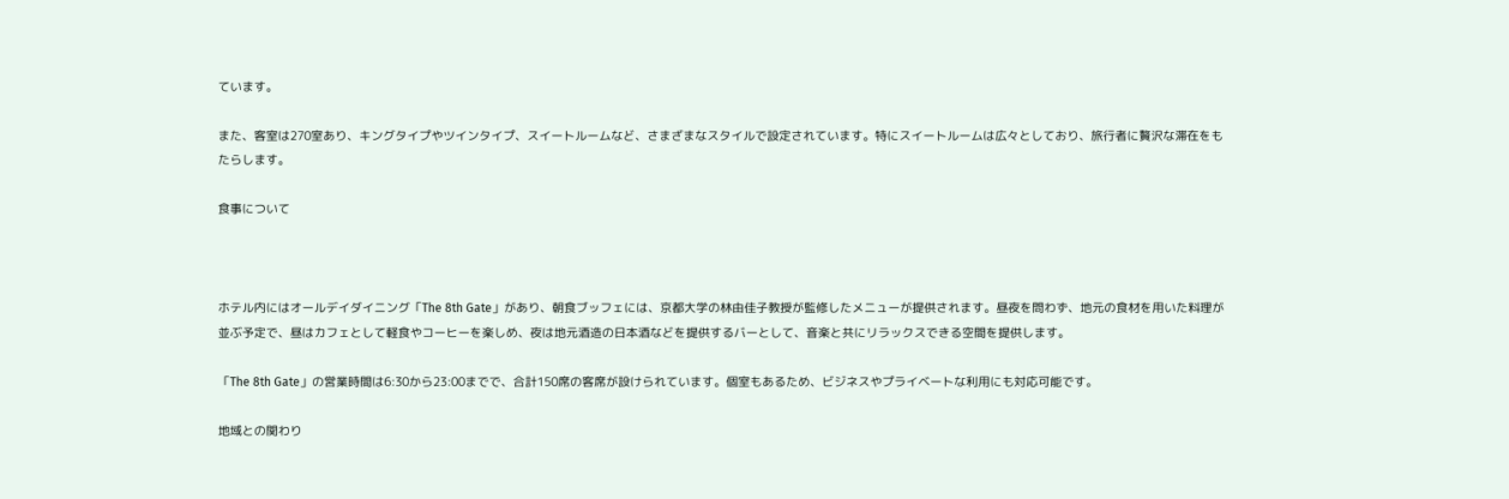ています。

また、客室は270室あり、キングタイプやツインタイプ、スイートルームなど、さまざまなスタイルで設定されています。特にスイートルームは広々としており、旅行者に贅沢な滞在をもたらします。

食事について



ホテル内にはオールデイダイニング「The 8th Gate」があり、朝食ブッフェには、京都大学の林由佳子教授が監修したメニューが提供されます。昼夜を問わず、地元の食材を用いた料理が並ぶ予定で、昼はカフェとして軽食やコーヒーを楽しめ、夜は地元酒造の日本酒などを提供するバーとして、音楽と共にリラックスできる空間を提供します。

「The 8th Gate」の営業時間は6:30から23:00までで、合計150席の客席が設けられています。個室もあるため、ビジネスやプライベートな利用にも対応可能です。

地域との関わり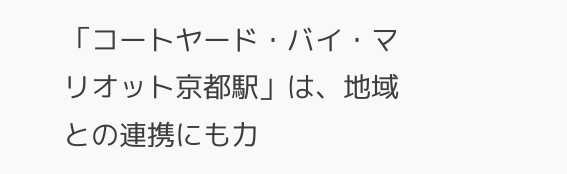「コートヤード・バイ・マリオット京都駅」は、地域との連携にも力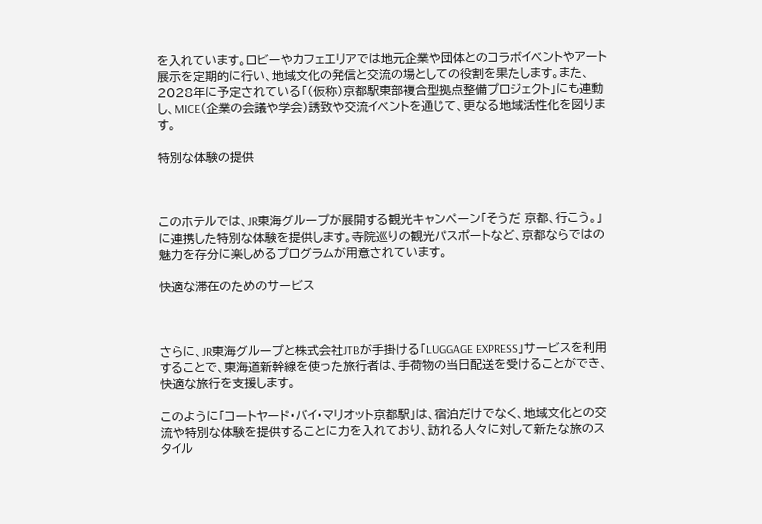を入れています。ロビーやカフェエリアでは地元企業や団体とのコラボイベントやアート展示を定期的に行い、地域文化の発信と交流の場としての役割を果たします。また、2028年に予定されている「(仮称)京都駅東部複合型拠点整備プロジェクト」にも連動し、MICE(企業の会議や学会)誘致や交流イベントを通じて、更なる地域活性化を図ります。

特別な体験の提供



このホテルでは、JR東海グループが展開する観光キャンペーン「そうだ 京都、行こう。」に連携した特別な体験を提供します。寺院巡りの観光パスポートなど、京都ならではの魅力を存分に楽しめるプログラムが用意されています。

快適な滞在のためのサービス



さらに、JR東海グループと株式会社JTBが手掛ける「LUGGAGE EXPRESS」サービスを利用することで、東海道新幹線を使った旅行者は、手荷物の当日配送を受けることができ、快適な旅行を支援します。

このように「コートヤード・バイ・マリオット京都駅」は、宿泊だけでなく、地域文化との交流や特別な体験を提供することに力を入れており、訪れる人々に対して新たな旅のスタイル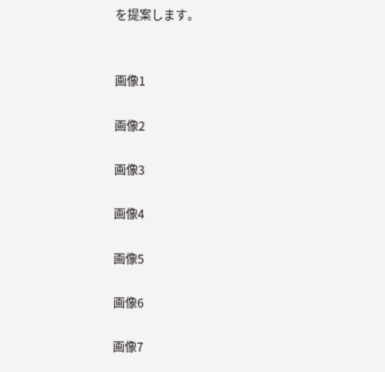を提案します。


画像1

画像2

画像3

画像4

画像5

画像6

画像7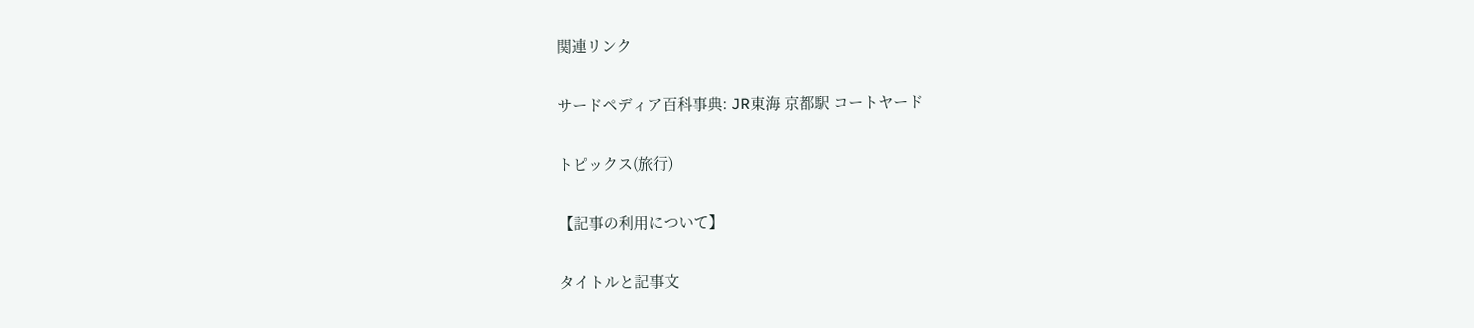関連リンク

サードペディア百科事典: JR東海 京都駅 コートヤード

トピックス(旅行)

【記事の利用について】

タイトルと記事文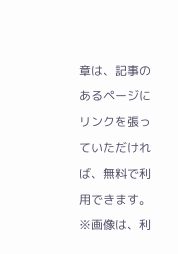章は、記事のあるページにリンクを張っていただければ、無料で利用できます。
※画像は、利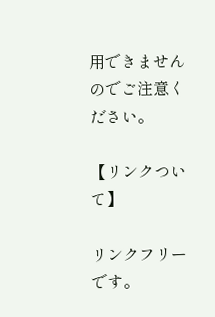用できませんのでご注意ください。

【リンクついて】

リンクフリーです。